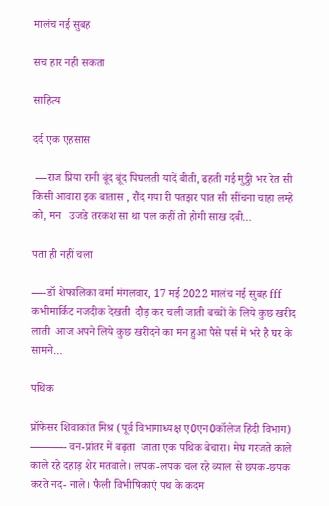मालंच नई सुबह

सच हार नही सकता

साहित्य

दर्द एक एहसास

 —राज प्रिया रानी बूंद बूंद पिघलती यादें बीती, ढहती गई मुठ्ठी भर रेत सी किसी आवारा इक बातास , रौंद गया री पतझर पात सी सींचना चाहा लम्हे को, मन   उजडे तरकश सा था पल कहीं तो होगी साख दबी…

पता ही नहीं चला

—-डॉ शेफालिका वर्मा मंगलवार, 17 मई 2022 मालंच नई सुबह fff कभीमार्किट नजदीक देखती  दौड़ कर चली जाती बच्चों के लिये कुछ खरीद लाती  आज अपने लिये कुछ खरीदने का मन हुआ पैसे पर्स में भरे है घर के सामने…

पथिक

प्रॉफेसर शिवाकांत मिश्र (पूर्व विभागाध्यक्ष ए0एन0कॉलेज हिंदी विभाग) ———- वन-प्रांतर में बढ़ता  जाता एक पथिक बेचारा। मेघ गरजते काले काले रहे दहाड़ शेर मतवाले। लपक-लपक चल रहे व्याल से छपक-छपक करते नद- नाले। फैली विभीषिकाएं पथ के कदम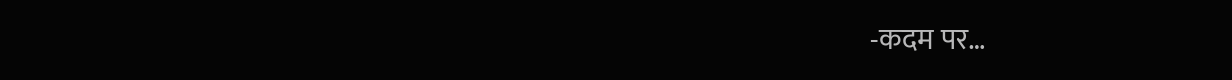-कदम पर…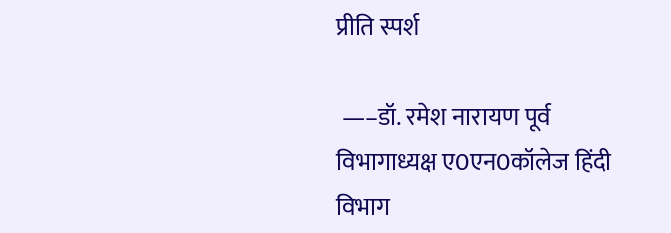प्रीति स्पर्श

 —–डॉ. रमेश नारायण पूर्व विभागाध्यक्ष ए0एन0कॉलेज हिंदी विभाग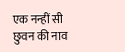एक नन्हीं सी छुवन की नाव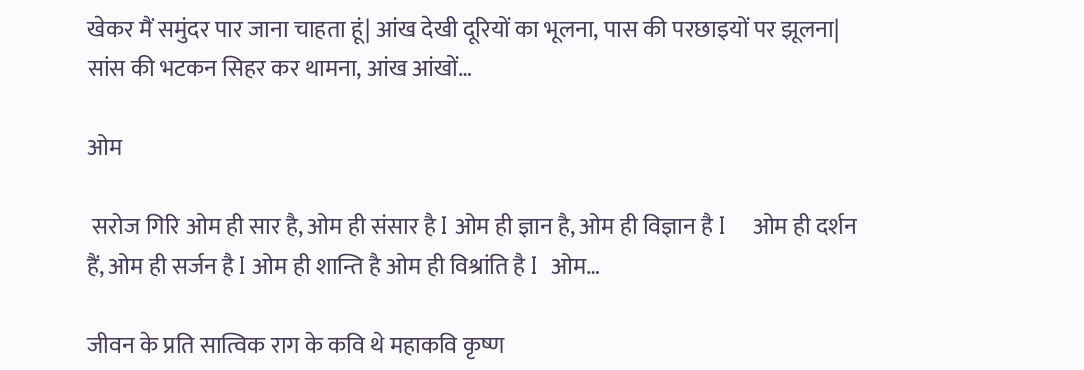खेकर मैं समुंदर पार जाना चाहता हूं| आंख देखी दूरियों का भूलना, पास की परछाइयों पर झूलना| सांस की भटकन सिहर कर थामना, आंख आंखों…

ओम

 सरोज गिरि ओम ही सार है, ओम ही संसार है I ओम ही ज्ञान है, ओम ही विज्ञान है I    ओम ही दर्शन हैं, ओम ही सर्जन है I ओम ही शान्ति है ओम ही विश्रांति है I  ओम…

जीवन के प्रति सात्विक राग के कवि थे महाकवि कृष्ण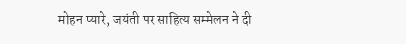मोहन प्यारे, जयंती पर साहित्य सम्मेलन ने दी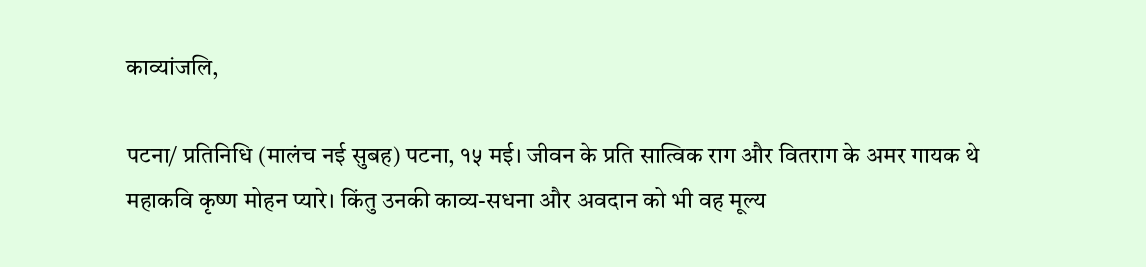काव्यांजलि,

पटना/ प्रतिनिधि (मालंच नई सुबह) पटना, १५ मई। जीवन के प्रति सात्विक राग और वितराग के अमर गायक थे महाकवि कृष्ण मोहन प्यारे। किंतु उनकी काव्य-सधना और अवदान को भी वह मूल्य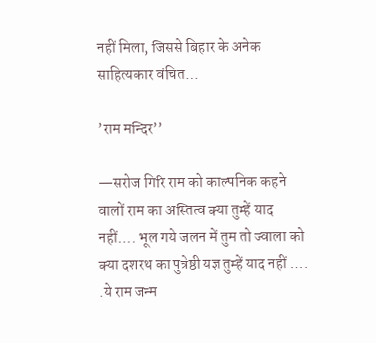नहीं मिला, जिससे बिहार के अनेक साहित्यकार वंचित…

’राम मन्दिर’’

—सरोज गिरि राम को काल्पनिक कहने वालों राम का अस्तित्व क्या तुम्हें याद नहीं…. भूल गये जलन में तुम तो ज्वाला को क्या दशरथ का पुत्रेष्ठी यज्ञ तुम्हें याद नहीं …. .ये राम जन्म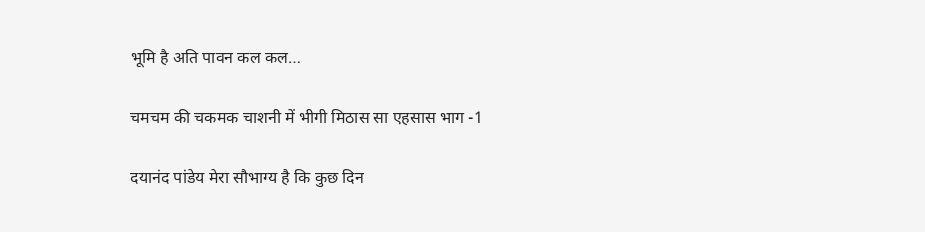भूमि है अति पावन कल कल…

चमचम की चकमक चाशनी में भीगी मिठास सा एहसास भाग -1

दयानंद पांडेय मेरा सौभाग्य है कि कुछ दिन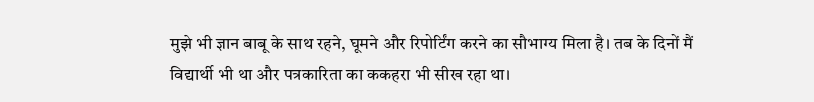मुझे भी ज्ञान बाबू के साथ रहने, घूमने और रिपोर्टिंग करने का सौभाग्य मिला है। तब के दिनों मैं विद्यार्थी भी था और पत्रकारिता का ककहरा भी सीख रहा था।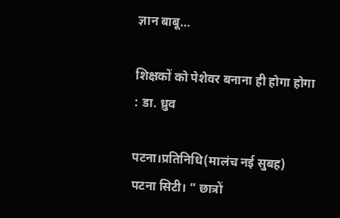ज्ञान बाबू…

शिक्षकों को पेशेवर बनाना ही होगा होगा : डा. ध्रुव

पटना।प्रतिनिधि(मालंच नई सुबह) पटना सिटी। ” छात्रों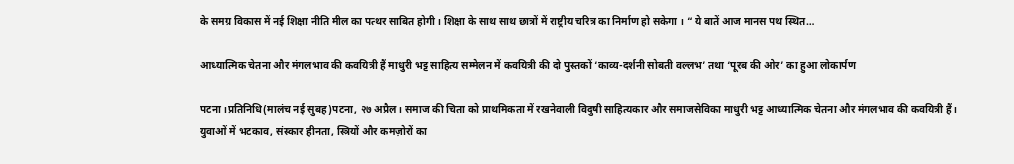के समग्र विकास में नई शिक्षा नीति मील का पत्थर साबित होगी । शिक्षा के साथ साथ छात्रों में राष्ट्रीय चरित्र का निर्माण हो सकेगा । “ ये बातें आज मानस पथ स्थित…

आध्यात्मिक चेतना और मंगलभाव की कवयित्री हैं माधुरी भट्ट साहित्य सम्मेलन में कवयित्री की दो पुस्तकों ‘काव्य-दर्शनी सोबती वल्लभ’ तथा ‘पूरब की ओर’ का हुआ लोकार्पण

पटना ।प्रतिनिधि(मालंच नई सुबह)पटना, २७ अप्रैल। समाज की चिता को प्राथमिकता में रखनेवाली विदुषी साहित्यकार और समाजसेविका माधुरी भट्ट आध्यात्मिक चेतना और मंगलभाव की कवयित्री हैं। युवाओं में भटकाव, संस्कार हीनता, स्त्रियों और कमज़ोरों का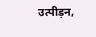उत्पीड़न,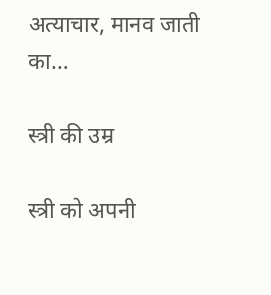अत्याचार, मानव जाती का…

स्त्री की उम्र

स्त्री को अपनी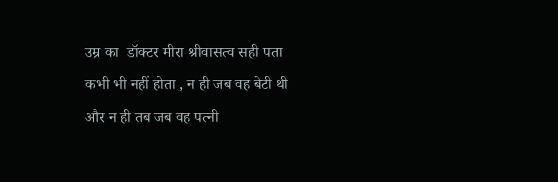उम्र का  डॉक्टर मीरा श्रीवासत्व सही पता कभी भी नहीं होता , न ही जब वह बेटी थी और न ही तब जब वह पत्नी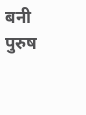बनी पुरुष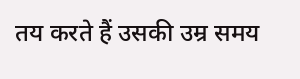तय करते हैं उसकी उम्र समय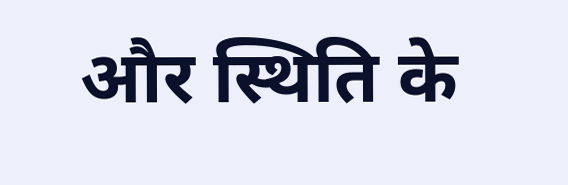और स्थिति के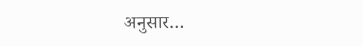अनुसार…